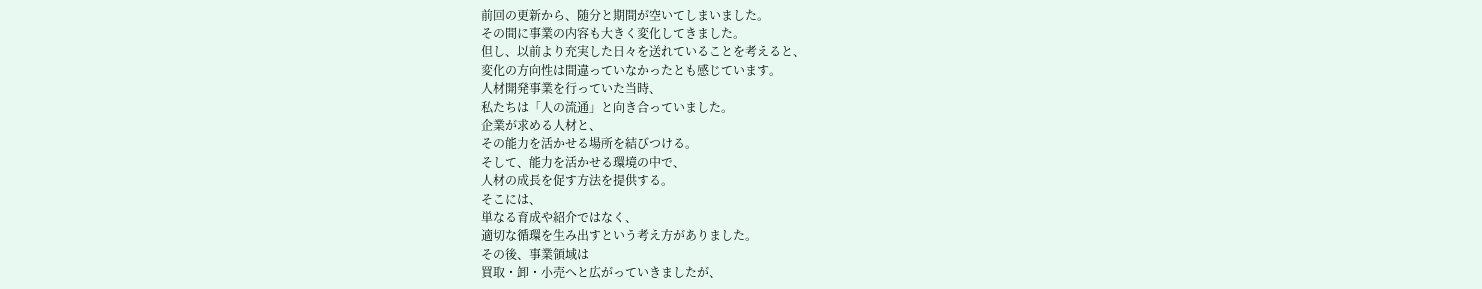前回の更新から、随分と期間が空いてしまいました。
その間に事業の内容も大きく変化してきました。
但し、以前より充実した日々を送れていることを考えると、
変化の方向性は間違っていなかったとも感じています。
人材開発事業を行っていた当時、
私たちは「人の流通」と向き合っていました。
企業が求める人材と、
その能力を活かせる場所を結びつける。
そして、能力を活かせる環境の中で、
人材の成長を促す方法を提供する。
そこには、
単なる育成や紹介ではなく、
適切な循環を生み出すという考え方がありました。
その後、事業領域は
買取・卸・小売へと広がっていきましたが、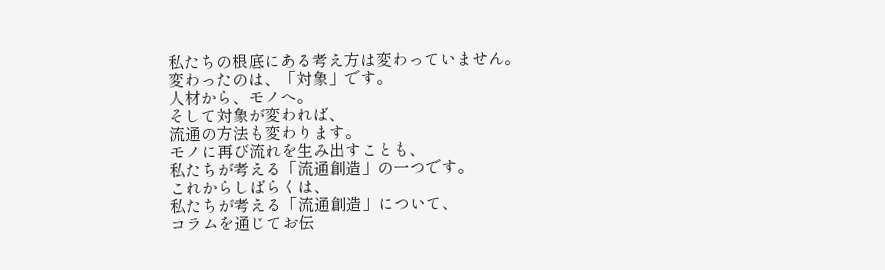私たちの根底にある考え方は変わっていません。
変わったのは、「対象」です。
人材から、モノへ。
そして対象が変われば、
流通の方法も変わります。
モノに再び流れを生み出すことも、
私たちが考える「流通創造」の一つです。
これからしばらくは、
私たちが考える「流通創造」について、
コラムを通じてお伝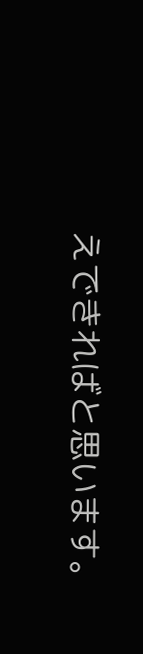えできればと思います。